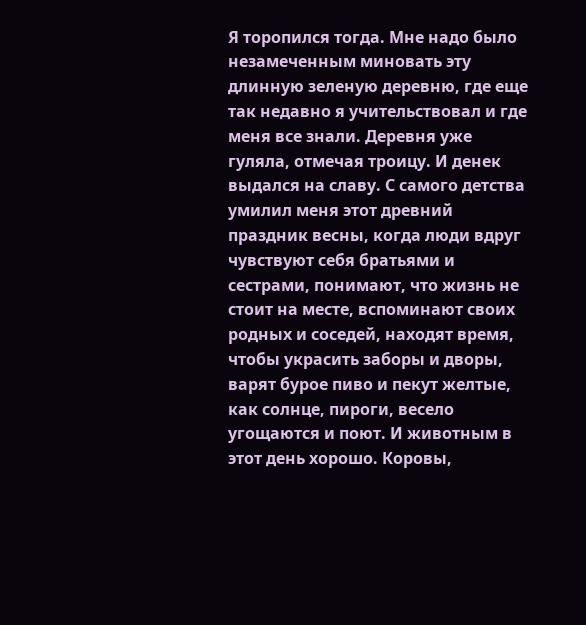Я торопился тогда. Мне надо было незамеченным миновать эту длинную зеленую деревню, где еще так недавно я учительствовал и где меня все знали. Деревня уже гуляла, отмечая троицу. И денек выдался на славу. С самого детства умилил меня этот древний праздник весны, когда люди вдруг чувствуют себя братьями и сестрами, понимают, что жизнь не стоит на месте, вспоминают своих родных и соседей, находят время, чтобы украсить заборы и дворы, варят бурое пиво и пекут желтые, как солнце, пироги, весело угощаются и поют. И животным в этот день хорошо. Коровы,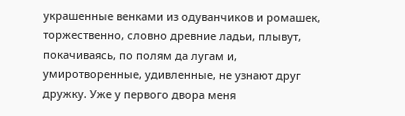украшенные венками из одуванчиков и ромашек, торжественно, словно древние ладьи, плывут, покачиваясь, по полям да лугам и, умиротворенные, удивленные, не узнают друг дружку. Уже у первого двора меня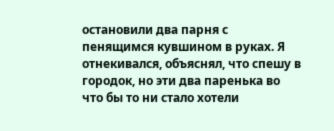остановили два парня с пенящимся кувшином в руках. Я отнекивался, объяснял, что спешу в городок, но эти два паренька во что бы то ни стало хотели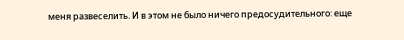меня развеселить. И в этом не было ничего предосудительного: еще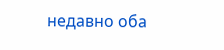недавно оба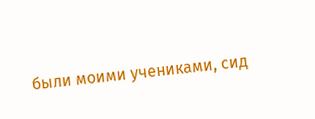были моими учениками, сид